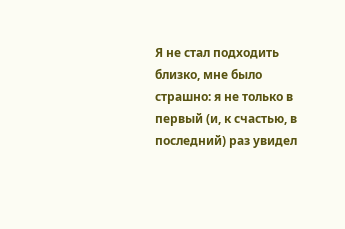Я не стал подходить близко, мне было страшно: я не только в первый (и, к счастью, в последний) раз увидел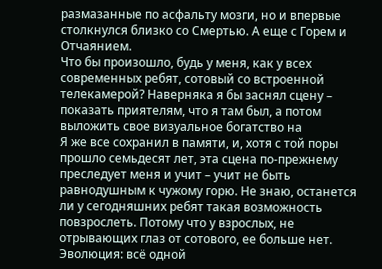размазанные по асфальту мозги, но и впервые столкнулся близко со Смертью. А еще с Горем и Отчаянием.
Что бы произошло, будь у меня, как у всех современных ребят, сотовый со встроенной телекамерой? Наверняка я бы заснял сцену – показать приятелям, что я там был, а потом выложить свое визуальное богатство на
Я же все сохранил в памяти, и, хотя с той поры прошло семьдесят лет, эта сцена по-прежнему преследует меня и учит – учит не быть равнодушным к чужому горю. Не знаю, останется ли у сегодняшних ребят такая возможность повзрослеть. Потому что у взрослых, не отрывающих глаз от сотового, ее больше нет.
Эволюция: всё одной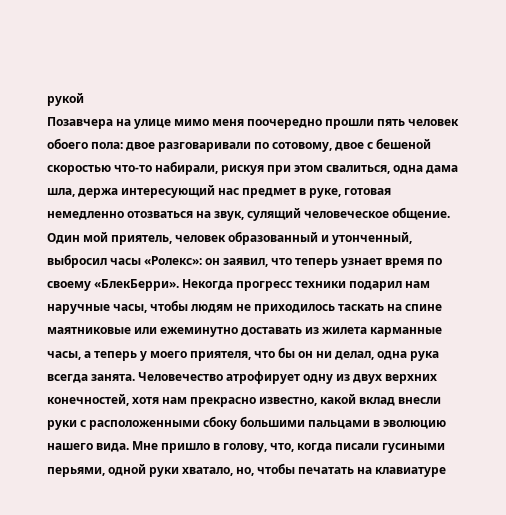рукой
Позавчера на улице мимо меня поочередно прошли пять человек обоего пола: двое разговаривали по сотовому, двое с бешеной скоростью что-то набирали, рискуя при этом свалиться, одна дама шла, держа интересующий нас предмет в руке, готовая немедленно отозваться на звук, сулящий человеческое общение.
Один мой приятель, человек образованный и утонченный, выбросил часы «Ролекс»: он заявил, что теперь узнает время по своему «БлекБерри». Некогда прогресс техники подарил нам наручные часы, чтобы людям не приходилось таскать на спине маятниковые или ежеминутно доставать из жилета карманные часы, а теперь у моего приятеля, что бы он ни делал, одна рука всегда занята. Человечество атрофирует одну из двух верхних конечностей, хотя нам прекрасно известно, какой вклад внесли руки с расположенными сбоку большими пальцами в эволюцию нашего вида. Мне пришло в голову, что, когда писали гусиными перьями, одной руки хватало, но, чтобы печатать на клавиатуре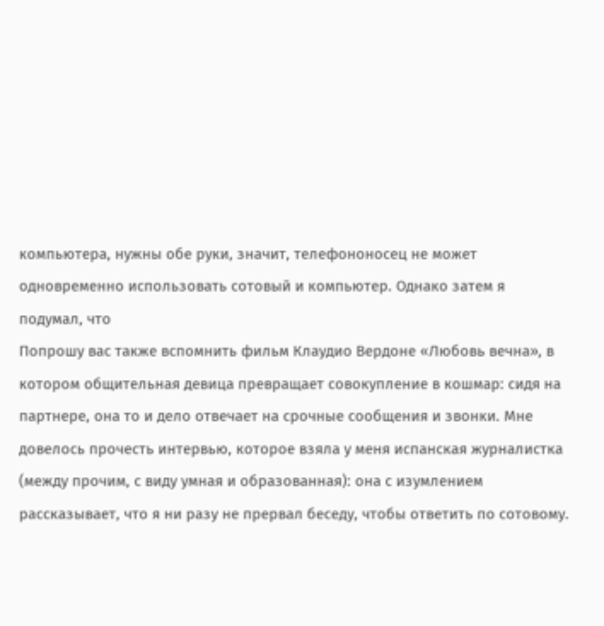компьютера, нужны обе руки, значит, телефононосец не может одновременно использовать сотовый и компьютер. Однако затем я подумал, что
Попрошу вас также вспомнить фильм Клаудио Вердоне «Любовь вечна», в котором общительная девица превращает совокупление в кошмар: сидя на партнере, она то и дело отвечает на срочные сообщения и звонки. Мне довелось прочесть интервью, которое взяла у меня испанская журналистка (между прочим, с виду умная и образованная): она с изумлением рассказывает, что я ни разу не прервал беседу, чтобы ответить по сотовому.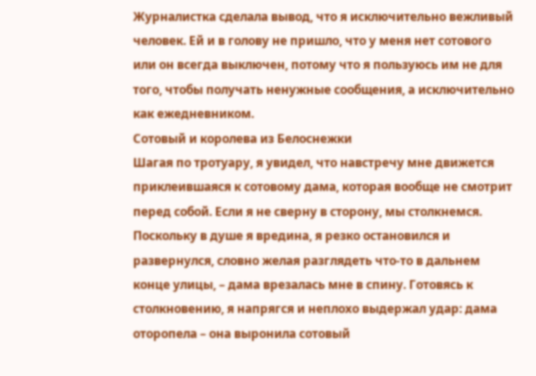Журналистка сделала вывод, что я исключительно вежливый человек. Ей и в голову не пришло, что у меня нет сотового или он всегда выключен, потому что я пользуюсь им не для того, чтобы получать ненужные сообщения, а исключительно как ежедневником.
Сотовый и королева из Белоснежки
Шагая по тротуару, я увидел, что навстречу мне движется приклеившаяся к сотовому дама, которая вообще не смотрит перед собой. Если я не сверну в сторону, мы столкнемся. Поскольку в душе я вредина, я резко остановился и развернулся, словно желая разглядеть что-то в дальнем конце улицы, – дама врезалась мне в спину. Готовясь к столкновению, я напрягся и неплохо выдержал удар: дама оторопела – она выронила сотовый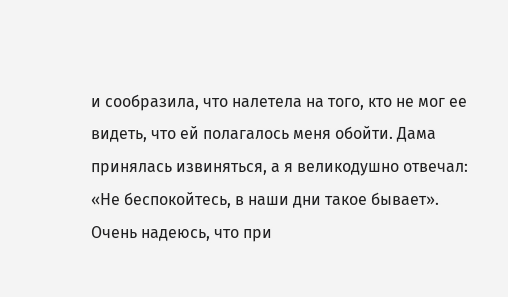и сообразила, что налетела на того, кто не мог ее видеть, что ей полагалось меня обойти. Дама принялась извиняться, а я великодушно отвечал: «Не беспокойтесь, в наши дни такое бывает».
Очень надеюсь, что при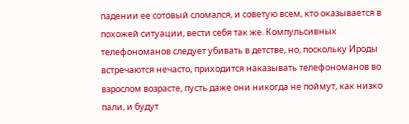падении ее сотовый сломался, и советую всем, кто оказывается в похожей ситуации, вести себя так же. Компульсивных телефономанов следует убивать в детстве, но, поскольку Ироды встречаются нечасто, приходится наказывать телефономанов во взрослом возрасте, пусть даже они никогда не поймут, как низко пали, и будут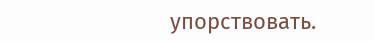упорствовать.